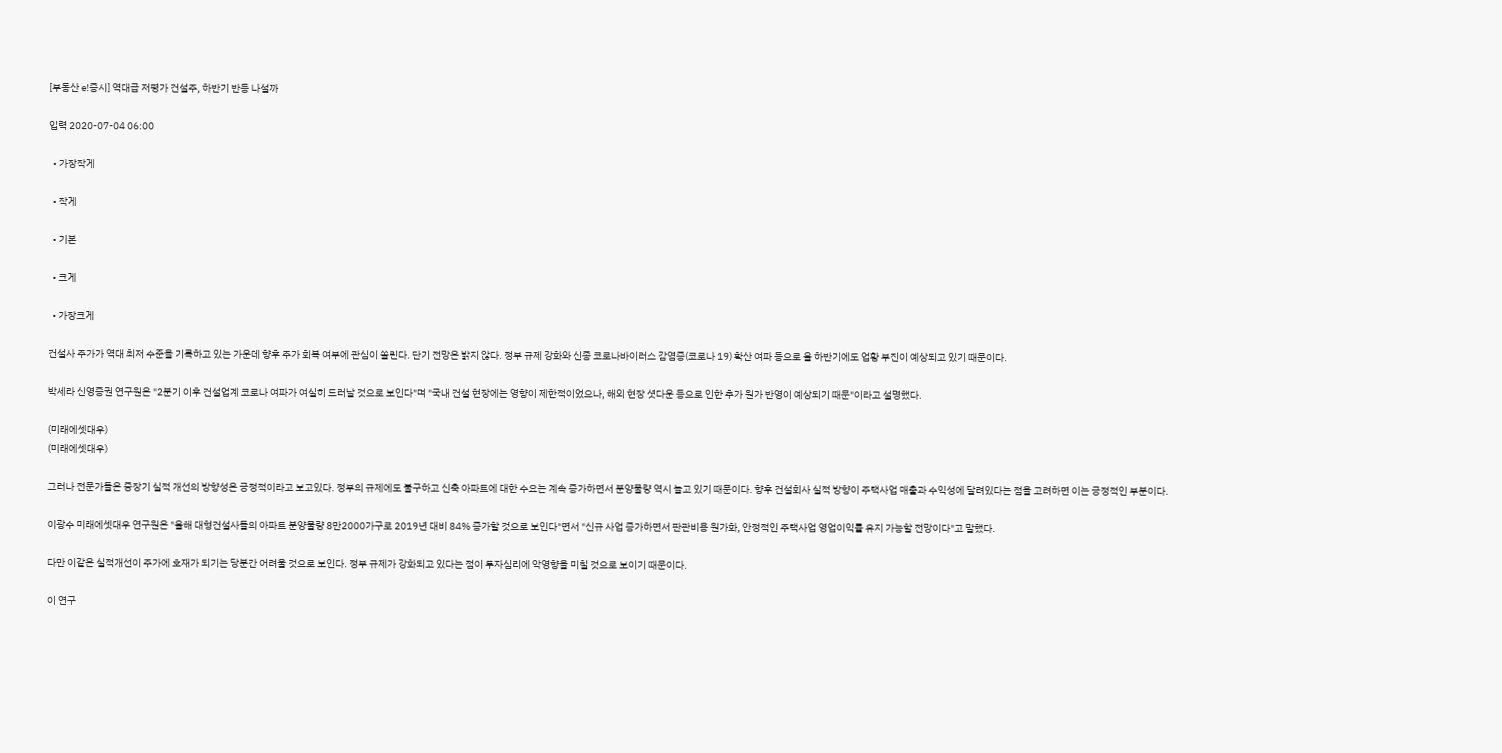[부동산 e!증시] 역대급 저평가 건설주, 하반기 반등 나설까

입력 2020-07-04 06:00

  • 가장작게

  • 작게

  • 기본

  • 크게

  • 가장크게

건설사 주가가 역대 최저 수준을 기록하고 있는 가운데 향후 주가 회복 여부에 관심이 쏠린다. 단기 전망은 밝지 않다. 정부 규제 강화와 신종 코로나바이러스 감염증(코로나 19) 확산 여파 등으로 올 하반기에도 업황 부진이 예상되고 있기 때문이다.

박세라 신영증권 연구원은 "2분기 이후 건설업계 코로나 여파가 여실히 드러날 것으로 보인다"며 "국내 건설 현장에는 영향이 제한적이었으나, 해외 현장 셧다운 등으로 인한 추가 원가 반영이 예상되기 때문"이라고 설명했다.

(미래에셋대우)
(미래에셋대우)

그러나 전문가들은 중장기 실적 개선의 방향성은 긍정적이라고 보고있다. 정부의 규제에도 불구하고 신축 아파트에 대한 수요는 계속 증가하면서 분양물량 역시 늘고 있기 때문이다. 향후 건설회사 실적 방향이 주택사업 매출과 수익성에 달려있다는 점을 고려하면 이는 긍정적인 부분이다.

이광수 미래에셋대우 연구원은 "올해 대형건설사들의 아파트 분양물량 8만2000가구로 2019년 대비 84% 증가할 것으로 보인다"면서 "신규 사업 증가하면서 판관비용 원가화, 안정적인 주택사업 영업이익률 유지 가능할 전망이다"고 말했다.

다만 이같은 실적개선이 주가에 호재가 되기는 당분간 어려울 것으로 보인다. 정부 규제가 강화되고 있다는 점이 투자심리에 악영향을 미칠 것으로 보이기 때문이다.

이 연구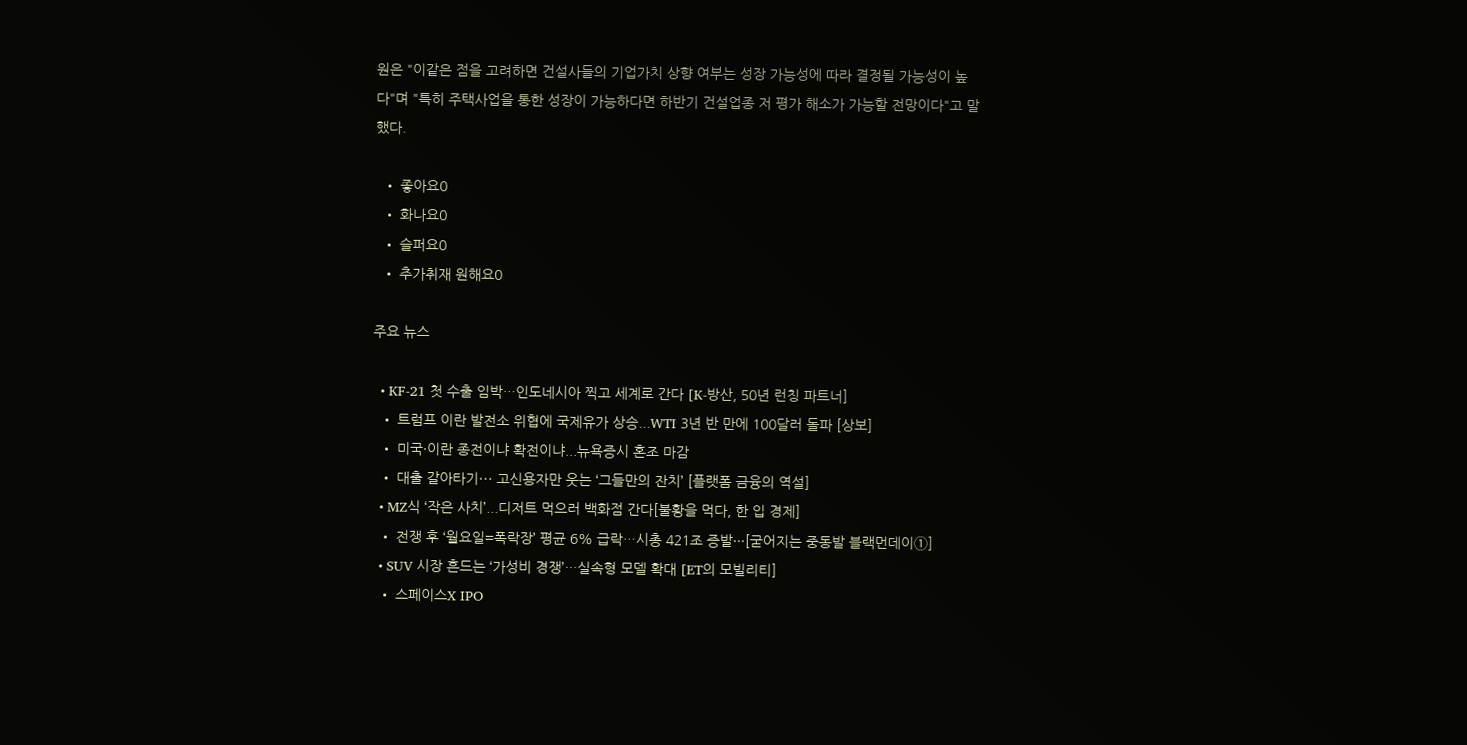원은 "이같은 점을 고려하면 건설사들의 기업가치 상향 여부는 성장 가능성에 따라 결정될 가능성이 높다"며 "특히 주택사업을 통한 성장이 가능하다면 하반기 건설업종 저 평가 해소가 가능할 전망이다"고 말했다.

  • 좋아요0
  • 화나요0
  • 슬퍼요0
  • 추가취재 원해요0

주요 뉴스

  • KF-21 첫 수출 임박…인도네시아 찍고 세계로 간다 [K-방산, 50년 런칭 파트너]
  • 트럼프 이란 발전소 위협에 국제유가 상승...WTI 3년 반 만에 100달러 돌파 [상보]
  • 미국·이란 종전이냐 확전이냐...뉴욕증시 혼조 마감
  • 대출 갈아타기⋯ 고신용자만 웃는 ‘그들만의 잔치’ [플랫폼 금융의 역설]
  • MZ식 ‘작은 사치’...디저트 먹으러 백화점 간다[불황을 먹다, 한 입 경제]
  • 전쟁 후 ‘월요일=폭락장’ 평균 6% 급락…시총 421조 증발···[굳어지는 중동발 블랙먼데이①]
  • SUV 시장 흔드는 ‘가성비 경쟁’…실속형 모델 확대 [ET의 모빌리티]
  • 스페이스X IPO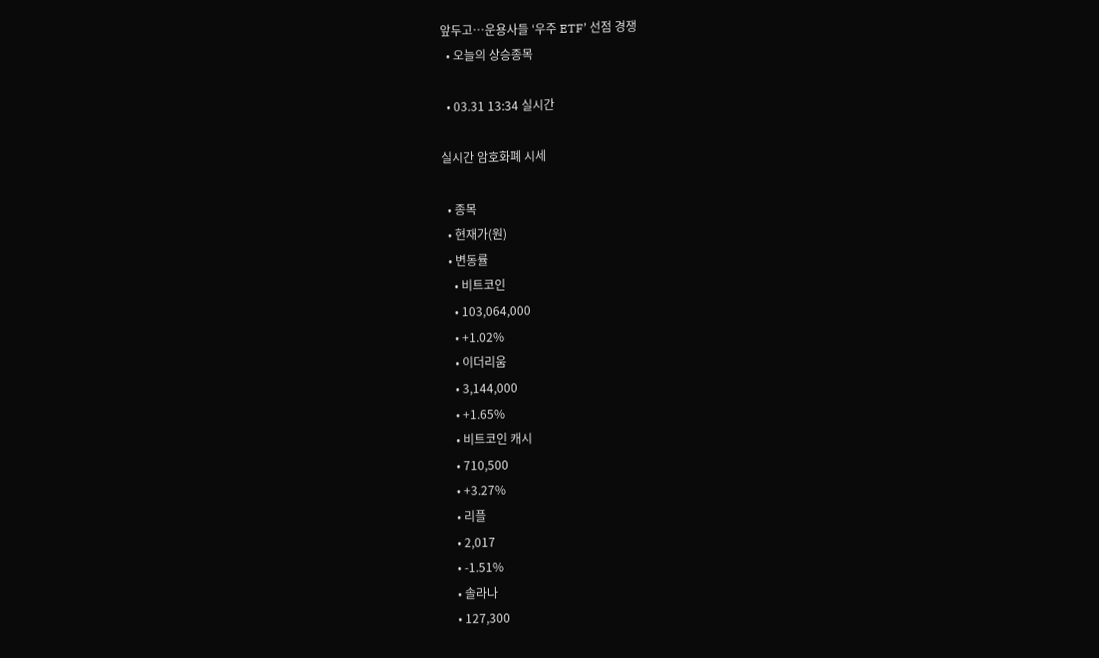앞두고…운용사들 ‘우주 ETF’ 선점 경쟁
  • 오늘의 상승종목

  • 03.31 13:34 실시간

실시간 암호화폐 시세

  • 종목
  • 현재가(원)
  • 변동률
    • 비트코인
    • 103,064,000
    • +1.02%
    • 이더리움
    • 3,144,000
    • +1.65%
    • 비트코인 캐시
    • 710,500
    • +3.27%
    • 리플
    • 2,017
    • -1.51%
    • 솔라나
    • 127,300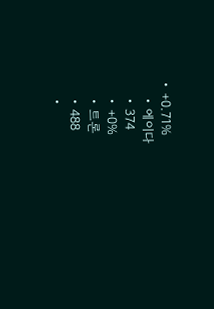• +0.71%
    • 에이다
    • 374
    • +0%
    • 트론
    • 488
    •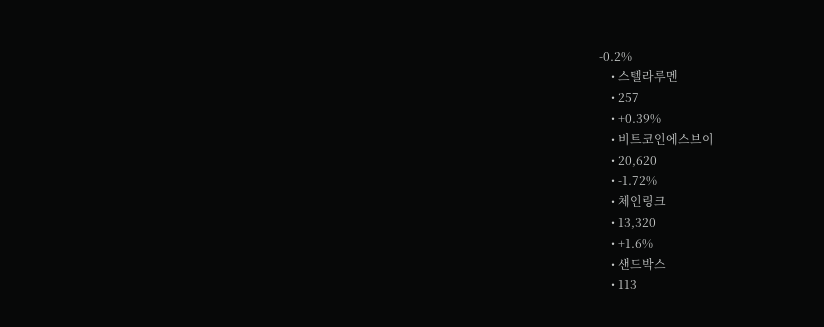-0.2%
    • 스텔라루멘
    • 257
    • +0.39%
    • 비트코인에스브이
    • 20,620
    • -1.72%
    • 체인링크
    • 13,320
    • +1.6%
    • 샌드박스
    • 113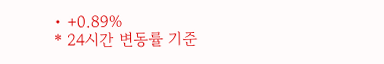• +0.89%
* 24시간 변동률 기준